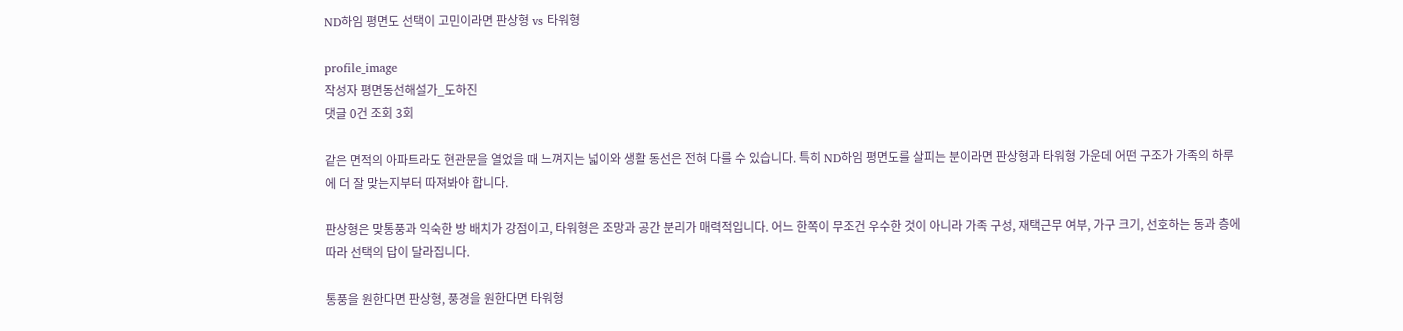ND하임 평면도 선택이 고민이라면 판상형 vs 타워형

profile_image
작성자 평면동선해설가_도하진
댓글 0건 조회 3회

같은 면적의 아파트라도 현관문을 열었을 때 느껴지는 넓이와 생활 동선은 전혀 다를 수 있습니다. 특히 ND하임 평면도를 살피는 분이라면 판상형과 타워형 가운데 어떤 구조가 가족의 하루에 더 잘 맞는지부터 따져봐야 합니다.

판상형은 맞통풍과 익숙한 방 배치가 강점이고, 타워형은 조망과 공간 분리가 매력적입니다. 어느 한쪽이 무조건 우수한 것이 아니라 가족 구성, 재택근무 여부, 가구 크기, 선호하는 동과 층에 따라 선택의 답이 달라집니다.

통풍을 원한다면 판상형, 풍경을 원한다면 타워형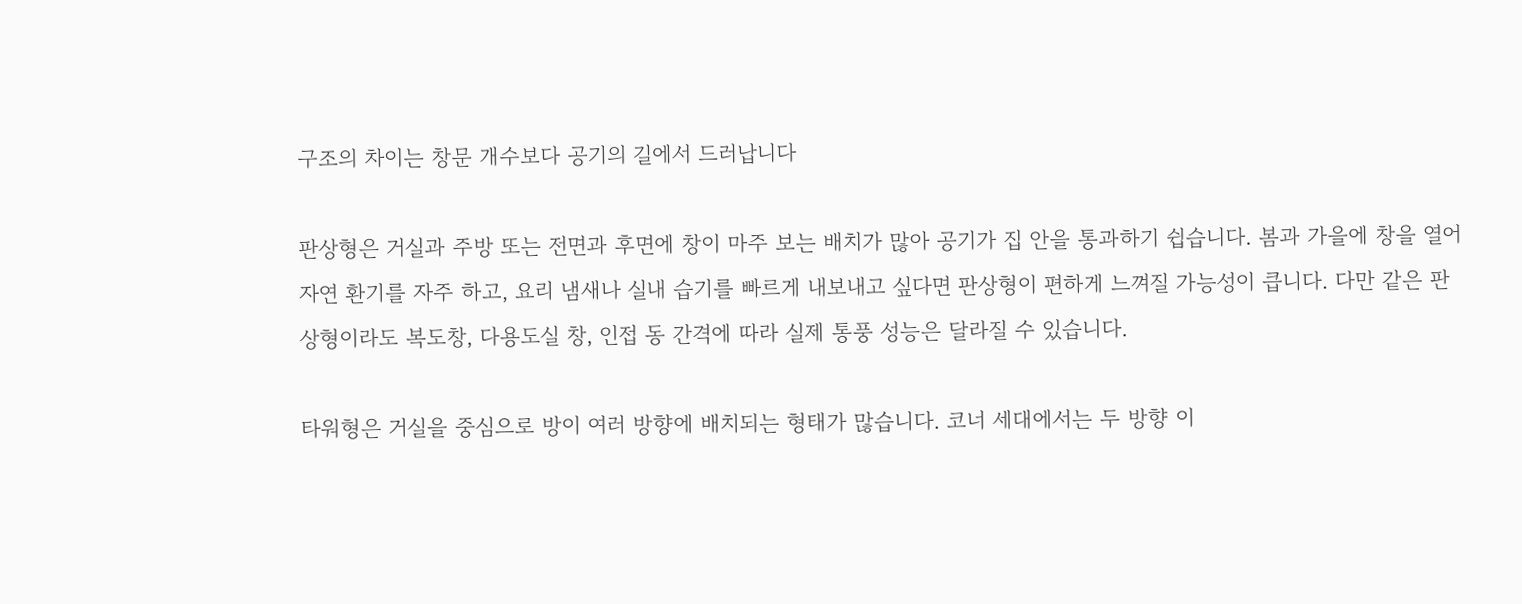구조의 차이는 창문 개수보다 공기의 길에서 드러납니다

판상형은 거실과 주방 또는 전면과 후면에 창이 마주 보는 배치가 많아 공기가 집 안을 통과하기 쉽습니다. 봄과 가을에 창을 열어 자연 환기를 자주 하고, 요리 냄새나 실내 습기를 빠르게 내보내고 싶다면 판상형이 편하게 느껴질 가능성이 큽니다. 다만 같은 판상형이라도 복도창, 다용도실 창, 인접 동 간격에 따라 실제 통풍 성능은 달라질 수 있습니다.

타워형은 거실을 중심으로 방이 여러 방향에 배치되는 형태가 많습니다. 코너 세대에서는 두 방향 이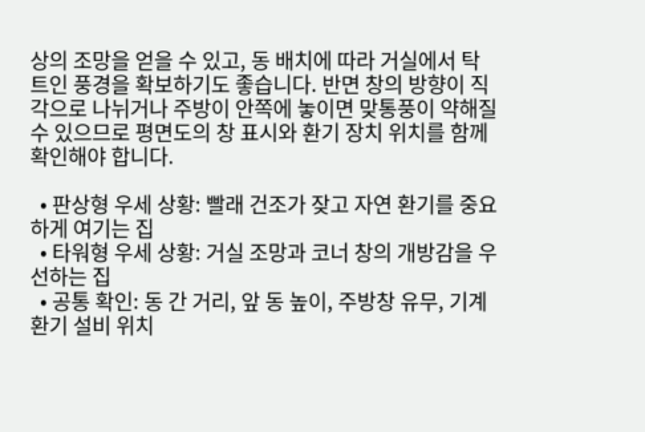상의 조망을 얻을 수 있고, 동 배치에 따라 거실에서 탁 트인 풍경을 확보하기도 좋습니다. 반면 창의 방향이 직각으로 나뉘거나 주방이 안쪽에 놓이면 맞통풍이 약해질 수 있으므로 평면도의 창 표시와 환기 장치 위치를 함께 확인해야 합니다.

  • 판상형 우세 상황: 빨래 건조가 잦고 자연 환기를 중요하게 여기는 집
  • 타워형 우세 상황: 거실 조망과 코너 창의 개방감을 우선하는 집
  • 공통 확인: 동 간 거리, 앞 동 높이, 주방창 유무, 기계 환기 설비 위치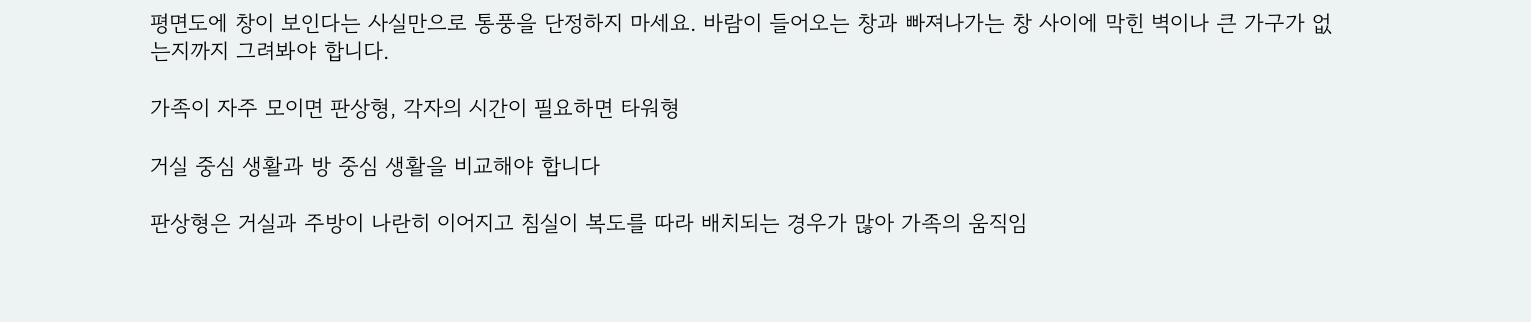평면도에 창이 보인다는 사실만으로 통풍을 단정하지 마세요. 바람이 들어오는 창과 빠져나가는 창 사이에 막힌 벽이나 큰 가구가 없는지까지 그려봐야 합니다.

가족이 자주 모이면 판상형, 각자의 시간이 필요하면 타워형

거실 중심 생활과 방 중심 생활을 비교해야 합니다

판상형은 거실과 주방이 나란히 이어지고 침실이 복도를 따라 배치되는 경우가 많아 가족의 움직임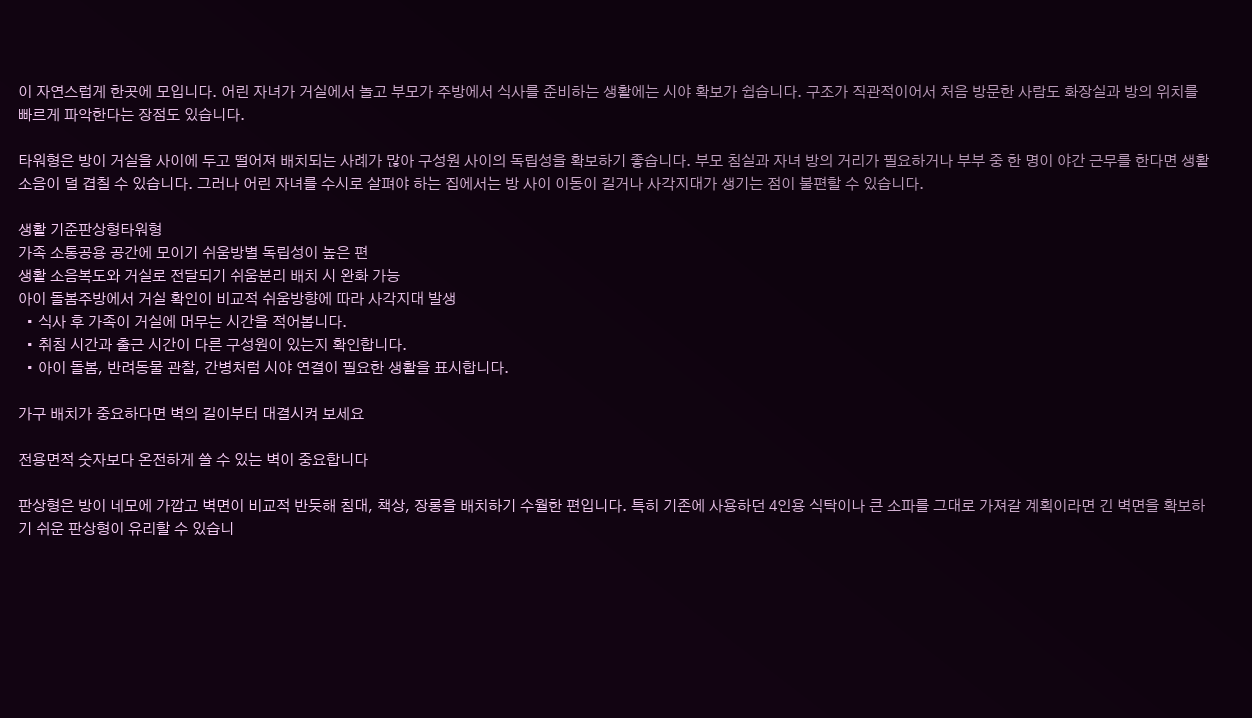이 자연스럽게 한곳에 모입니다. 어린 자녀가 거실에서 놀고 부모가 주방에서 식사를 준비하는 생활에는 시야 확보가 쉽습니다. 구조가 직관적이어서 처음 방문한 사람도 화장실과 방의 위치를 빠르게 파악한다는 장점도 있습니다.

타워형은 방이 거실을 사이에 두고 떨어져 배치되는 사례가 많아 구성원 사이의 독립성을 확보하기 좋습니다. 부모 침실과 자녀 방의 거리가 필요하거나 부부 중 한 명이 야간 근무를 한다면 생활 소음이 덜 겹칠 수 있습니다. 그러나 어린 자녀를 수시로 살펴야 하는 집에서는 방 사이 이동이 길거나 사각지대가 생기는 점이 불편할 수 있습니다.

생활 기준판상형타워형
가족 소통공용 공간에 모이기 쉬움방별 독립성이 높은 편
생활 소음복도와 거실로 전달되기 쉬움분리 배치 시 완화 가능
아이 돌봄주방에서 거실 확인이 비교적 쉬움방향에 따라 사각지대 발생
  • 식사 후 가족이 거실에 머무는 시간을 적어봅니다.
  • 취침 시간과 출근 시간이 다른 구성원이 있는지 확인합니다.
  • 아이 돌봄, 반려동물 관찰, 간병처럼 시야 연결이 필요한 생활을 표시합니다.

가구 배치가 중요하다면 벽의 길이부터 대결시켜 보세요

전용면적 숫자보다 온전하게 쓸 수 있는 벽이 중요합니다

판상형은 방이 네모에 가깝고 벽면이 비교적 반듯해 침대, 책상, 장롱을 배치하기 수월한 편입니다. 특히 기존에 사용하던 4인용 식탁이나 큰 소파를 그대로 가져갈 계획이라면 긴 벽면을 확보하기 쉬운 판상형이 유리할 수 있습니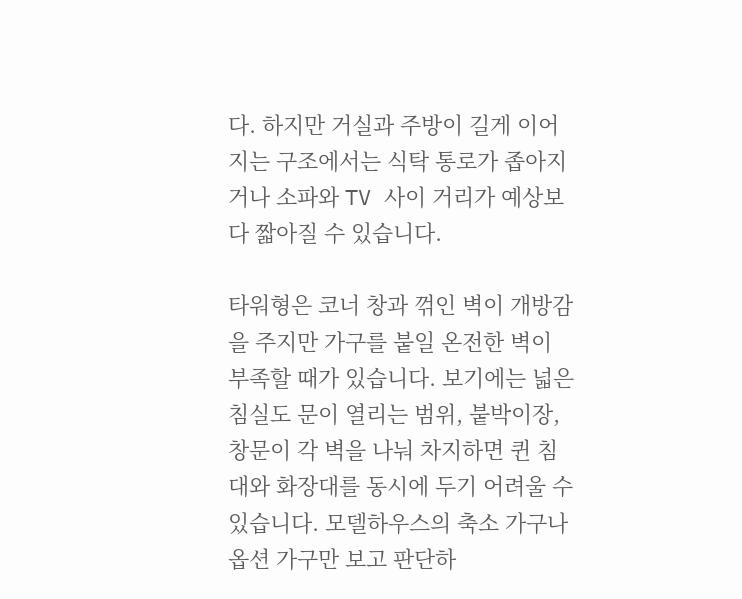다. 하지만 거실과 주방이 길게 이어지는 구조에서는 식탁 통로가 좁아지거나 소파와 TV 사이 거리가 예상보다 짧아질 수 있습니다.

타워형은 코너 창과 꺾인 벽이 개방감을 주지만 가구를 붙일 온전한 벽이 부족할 때가 있습니다. 보기에는 넓은 침실도 문이 열리는 범위, 붙박이장, 창문이 각 벽을 나눠 차지하면 퀸 침대와 화장대를 동시에 두기 어려울 수 있습니다. 모델하우스의 축소 가구나 옵션 가구만 보고 판단하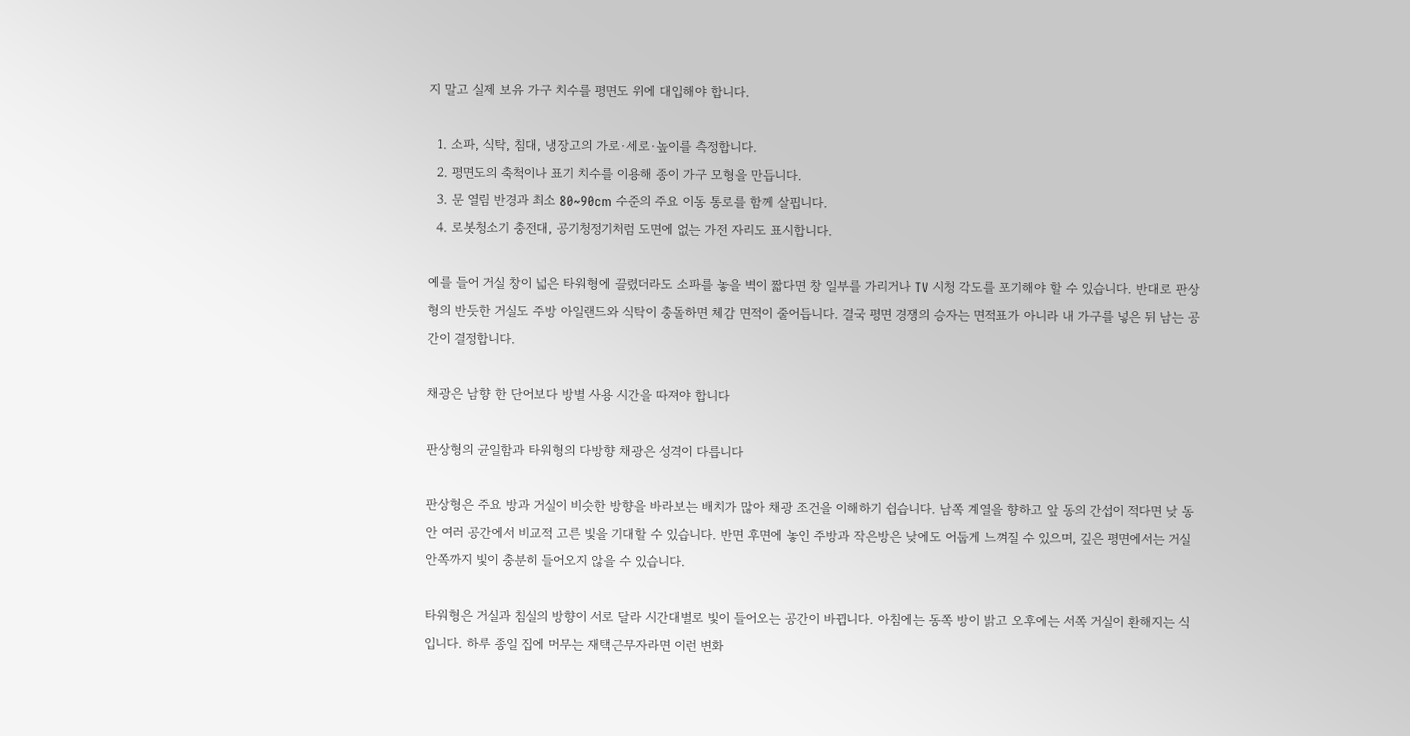지 말고 실제 보유 가구 치수를 평면도 위에 대입해야 합니다.

  1. 소파, 식탁, 침대, 냉장고의 가로·세로·높이를 측정합니다.
  2. 평면도의 축척이나 표기 치수를 이용해 종이 가구 모형을 만듭니다.
  3. 문 열림 반경과 최소 80~90cm 수준의 주요 이동 통로를 함께 살핍니다.
  4. 로봇청소기 충전대, 공기청정기처럼 도면에 없는 가전 자리도 표시합니다.

예를 들어 거실 창이 넓은 타워형에 끌렸더라도 소파를 놓을 벽이 짧다면 창 일부를 가리거나 TV 시청 각도를 포기해야 할 수 있습니다. 반대로 판상형의 반듯한 거실도 주방 아일랜드와 식탁이 충돌하면 체감 면적이 줄어듭니다. 결국 평면 경쟁의 승자는 면적표가 아니라 내 가구를 넣은 뒤 남는 공간이 결정합니다.

채광은 남향 한 단어보다 방별 사용 시간을 따져야 합니다

판상형의 균일함과 타워형의 다방향 채광은 성격이 다릅니다

판상형은 주요 방과 거실이 비슷한 방향을 바라보는 배치가 많아 채광 조건을 이해하기 쉽습니다. 남쪽 계열을 향하고 앞 동의 간섭이 적다면 낮 동안 여러 공간에서 비교적 고른 빛을 기대할 수 있습니다. 반면 후면에 놓인 주방과 작은방은 낮에도 어둡게 느껴질 수 있으며, 깊은 평면에서는 거실 안쪽까지 빛이 충분히 들어오지 않을 수 있습니다.

타워형은 거실과 침실의 방향이 서로 달라 시간대별로 빛이 들어오는 공간이 바뀝니다. 아침에는 동쪽 방이 밝고 오후에는 서쪽 거실이 환해지는 식입니다. 하루 종일 집에 머무는 재택근무자라면 이런 변화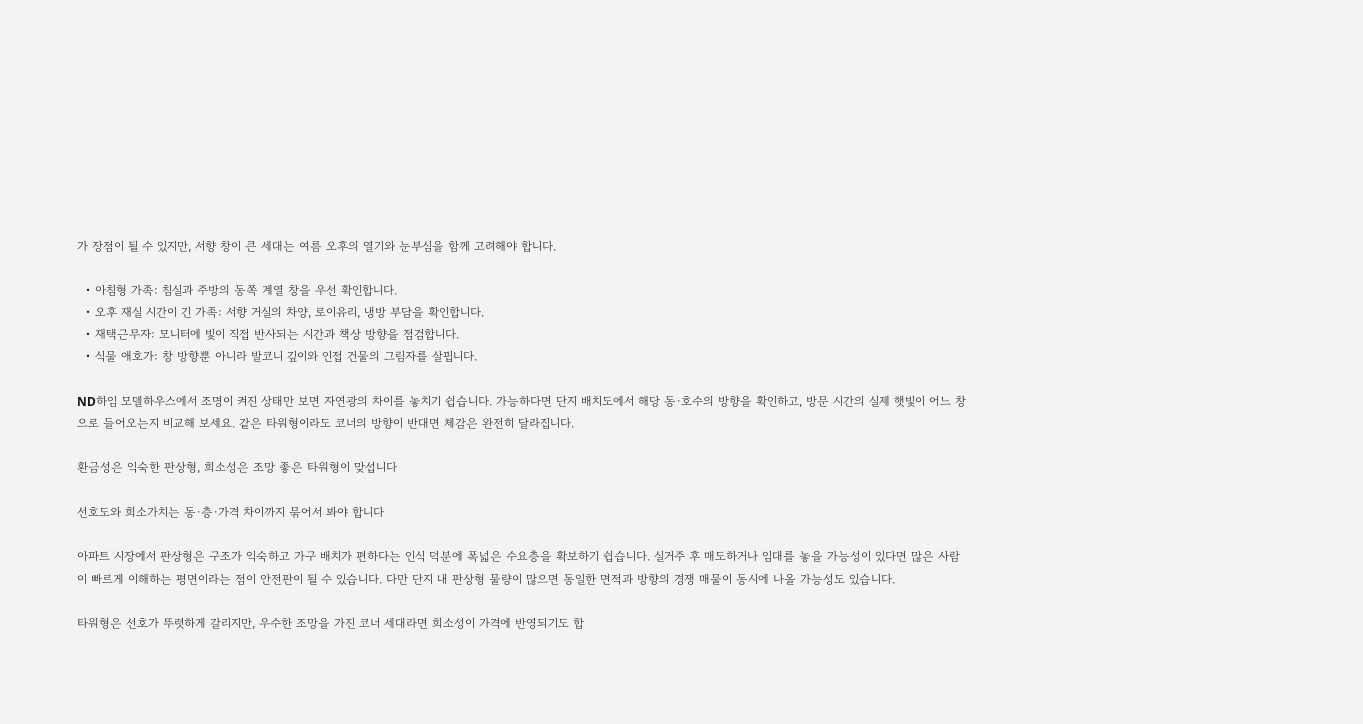가 장점이 될 수 있지만, 서향 창이 큰 세대는 여름 오후의 열기와 눈부심을 함께 고려해야 합니다.

  • 아침형 가족: 침실과 주방의 동쪽 계열 창을 우선 확인합니다.
  • 오후 재실 시간이 긴 가족: 서향 거실의 차양, 로이유리, 냉방 부담을 확인합니다.
  • 재택근무자: 모니터에 빛이 직접 반사되는 시간과 책상 방향을 점검합니다.
  • 식물 애호가: 창 방향뿐 아니라 발코니 깊이와 인접 건물의 그림자를 살핍니다.

ND하임 모델하우스에서 조명이 켜진 상태만 보면 자연광의 차이를 놓치기 쉽습니다. 가능하다면 단지 배치도에서 해당 동·호수의 방향을 확인하고, 방문 시간의 실제 햇빛이 어느 창으로 들어오는지 비교해 보세요. 같은 타워형이라도 코너의 방향이 반대면 체감은 완전히 달라집니다.

환금성은 익숙한 판상형, 희소성은 조망 좋은 타워형이 맞섭니다

선호도와 희소가치는 동·층·가격 차이까지 묶어서 봐야 합니다

아파트 시장에서 판상형은 구조가 익숙하고 가구 배치가 편하다는 인식 덕분에 폭넓은 수요층을 확보하기 쉽습니다. 실거주 후 매도하거나 임대를 놓을 가능성이 있다면 많은 사람이 빠르게 이해하는 평면이라는 점이 안전판이 될 수 있습니다. 다만 단지 내 판상형 물량이 많으면 동일한 면적과 방향의 경쟁 매물이 동시에 나올 가능성도 있습니다.

타워형은 선호가 뚜렷하게 갈리지만, 우수한 조망을 가진 코너 세대라면 희소성이 가격에 반영되기도 합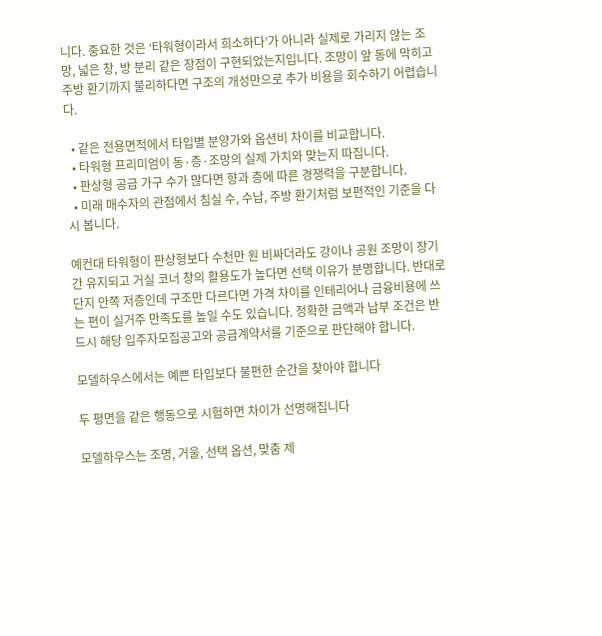니다. 중요한 것은 ‘타워형이라서 희소하다’가 아니라 실제로 가리지 않는 조망, 넓은 창, 방 분리 같은 장점이 구현되었는지입니다. 조망이 앞 동에 막히고 주방 환기까지 불리하다면 구조의 개성만으로 추가 비용을 회수하기 어렵습니다.

  • 같은 전용면적에서 타입별 분양가와 옵션비 차이를 비교합니다.
  • 타워형 프리미엄이 동·층·조망의 실제 가치와 맞는지 따집니다.
  • 판상형 공급 가구 수가 많다면 향과 층에 따른 경쟁력을 구분합니다.
  • 미래 매수자의 관점에서 침실 수, 수납, 주방 환기처럼 보편적인 기준을 다시 봅니다.

예컨대 타워형이 판상형보다 수천만 원 비싸더라도 강이나 공원 조망이 장기간 유지되고 거실 코너 창의 활용도가 높다면 선택 이유가 분명합니다. 반대로 단지 안쪽 저층인데 구조만 다르다면 가격 차이를 인테리어나 금융비용에 쓰는 편이 실거주 만족도를 높일 수도 있습니다. 정확한 금액과 납부 조건은 반드시 해당 입주자모집공고와 공급계약서를 기준으로 판단해야 합니다.

모델하우스에서는 예쁜 타입보다 불편한 순간을 찾아야 합니다

두 평면을 같은 행동으로 시험하면 차이가 선명해집니다

모델하우스는 조명, 거울, 선택 옵션, 맞춤 제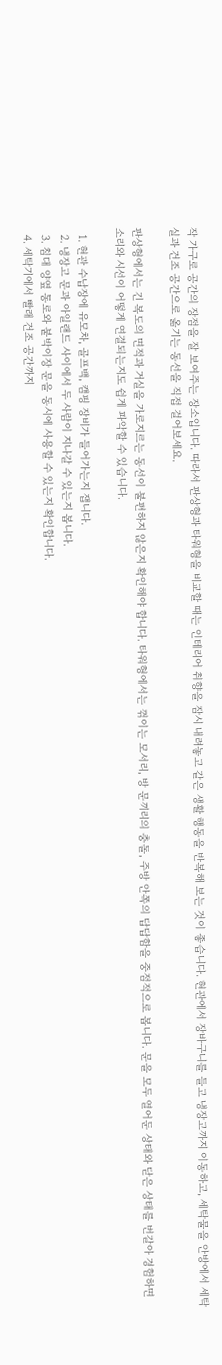작 가구로 공간의 장점을 잘 보여주는 장소입니다. 따라서 판상형과 타워형을 비교할 때는 인테리어 취향을 잠시 내려놓고 같은 생활 행동을 반복해 보는 것이 좋습니다. 현관에서 장바구니를 들고 냉장고까지 이동하고, 세탁물을 안방에서 세탁실과 건조 공간으로 옮기는 동선을 직접 걸어보세요.

판상형에서는 긴 복도의 면적과 거실을 가로지르는 동선이 불편하지 않은지 확인해야 합니다. 타워형에서는 꺾이는 모서리, 방 문끼리의 충돌, 주방 안쪽의 답답함을 중점적으로 봅니다. 문을 모두 열어둔 상태와 닫은 상태를 번갈아 경험하면 소리와 시선이 어떻게 연결되는지도 쉽게 파악할 수 있습니다.

  1. 현관 수납장에 유모차, 골프백, 캠핑 장비가 들어가는지 잽니다.
  2. 냉장고 문과 아일랜드 사이에서 두 사람이 지나갈 수 있는지 봅니다.
  3. 침대 양옆 통로와 붙박이장 문을 동시에 사용할 수 있는지 확인합니다.
  4. 세탁기에서 빨래 건조 공간까지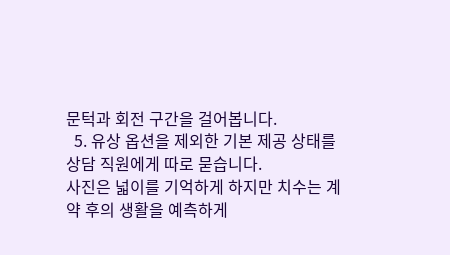문턱과 회전 구간을 걸어봅니다.
  5. 유상 옵션을 제외한 기본 제공 상태를 상담 직원에게 따로 묻습니다.
사진은 넓이를 기억하게 하지만 치수는 계약 후의 생활을 예측하게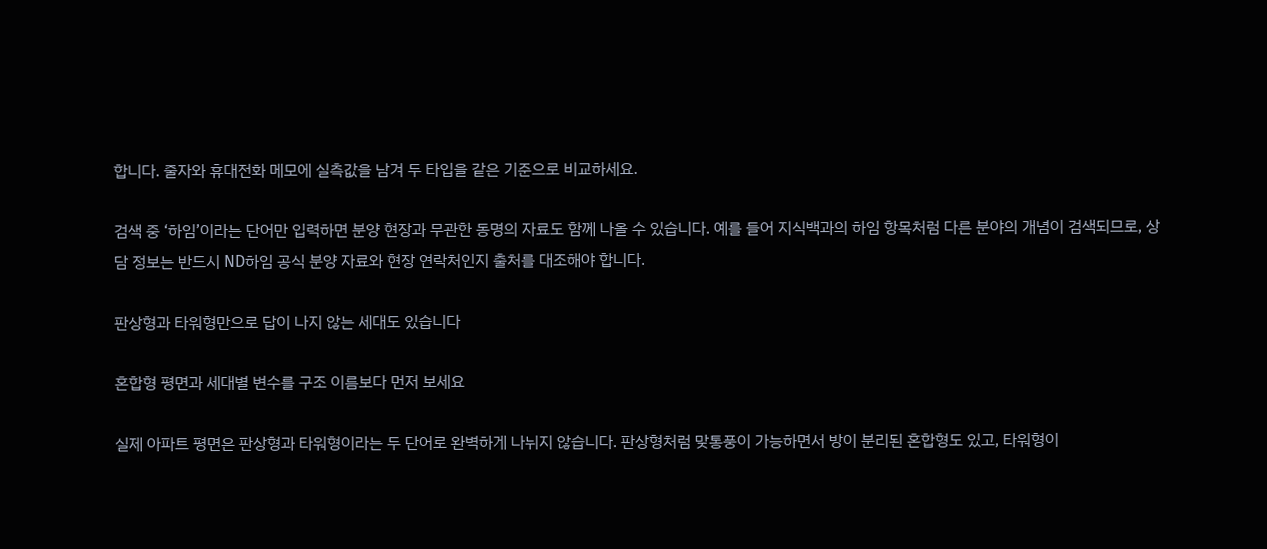합니다. 줄자와 휴대전화 메모에 실측값을 남겨 두 타입을 같은 기준으로 비교하세요.

검색 중 ‘하임’이라는 단어만 입력하면 분양 현장과 무관한 동명의 자료도 함께 나올 수 있습니다. 예를 들어 지식백과의 하임 항목처럼 다른 분야의 개념이 검색되므로, 상담 정보는 반드시 ND하임 공식 분양 자료와 현장 연락처인지 출처를 대조해야 합니다.

판상형과 타워형만으로 답이 나지 않는 세대도 있습니다

혼합형 평면과 세대별 변수를 구조 이름보다 먼저 보세요

실제 아파트 평면은 판상형과 타워형이라는 두 단어로 완벽하게 나뉘지 않습니다. 판상형처럼 맞통풍이 가능하면서 방이 분리된 혼합형도 있고, 타워형이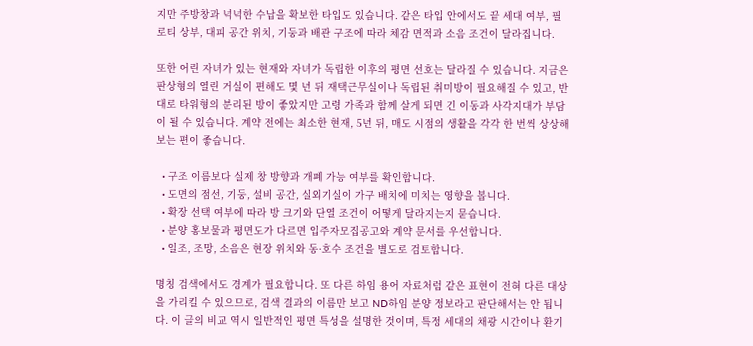지만 주방창과 넉넉한 수납을 확보한 타입도 있습니다. 같은 타입 안에서도 끝 세대 여부, 필로티 상부, 대피 공간 위치, 기둥과 배관 구조에 따라 체감 면적과 소음 조건이 달라집니다.

또한 어린 자녀가 있는 현재와 자녀가 독립한 이후의 평면 선호는 달라질 수 있습니다. 지금은 판상형의 열린 거실이 편해도 몇 년 뒤 재택근무실이나 독립된 취미방이 필요해질 수 있고, 반대로 타워형의 분리된 방이 좋았지만 고령 가족과 함께 살게 되면 긴 이동과 사각지대가 부담이 될 수 있습니다. 계약 전에는 최소한 현재, 5년 뒤, 매도 시점의 생활을 각각 한 번씩 상상해 보는 편이 좋습니다.

  • 구조 이름보다 실제 창 방향과 개폐 가능 여부를 확인합니다.
  • 도면의 점선, 기둥, 설비 공간, 실외기실이 가구 배치에 미치는 영향을 봅니다.
  • 확장 선택 여부에 따라 방 크기와 단열 조건이 어떻게 달라지는지 묻습니다.
  • 분양 홍보물과 평면도가 다르면 입주자모집공고와 계약 문서를 우선합니다.
  • 일조, 조망, 소음은 현장 위치와 동·호수 조건을 별도로 검토합니다.

명칭 검색에서도 경계가 필요합니다. 또 다른 하임 용어 자료처럼 같은 표현이 전혀 다른 대상을 가리킬 수 있으므로, 검색 결과의 이름만 보고 ND하임 분양 정보라고 판단해서는 안 됩니다. 이 글의 비교 역시 일반적인 평면 특성을 설명한 것이며, 특정 세대의 채광 시간이나 환기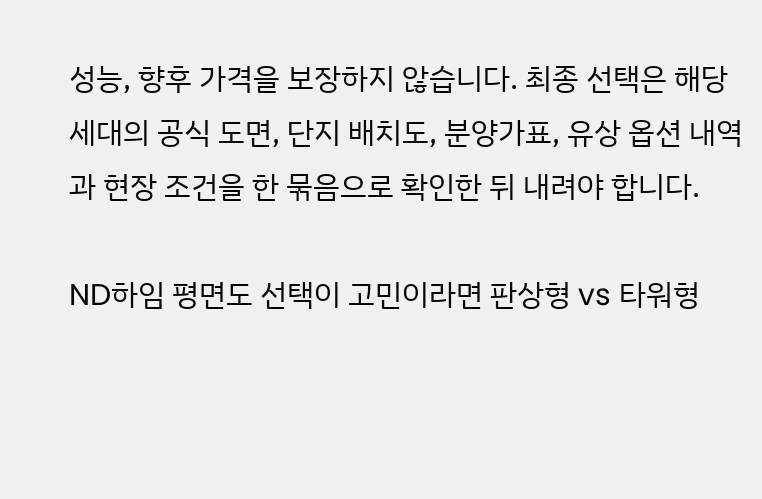성능, 향후 가격을 보장하지 않습니다. 최종 선택은 해당 세대의 공식 도면, 단지 배치도, 분양가표, 유상 옵션 내역과 현장 조건을 한 묶음으로 확인한 뒤 내려야 합니다.

ND하임 평면도 선택이 고민이라면 판상형 vs 타워형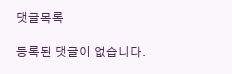댓글목록

등록된 댓글이 없습니다.